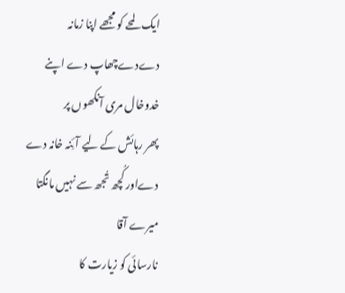ایک لمحے کو مجھے اپنا زمانہ دےدےچھاپ دے اپنے خدوخال مری آنکھوں پر
پھر رہائش کے لیے آئِنہ خانہ دے دےاور کُچھ تُجھ سے نہیں مانگتا میرے آقا
نارسائی کو زیارت کا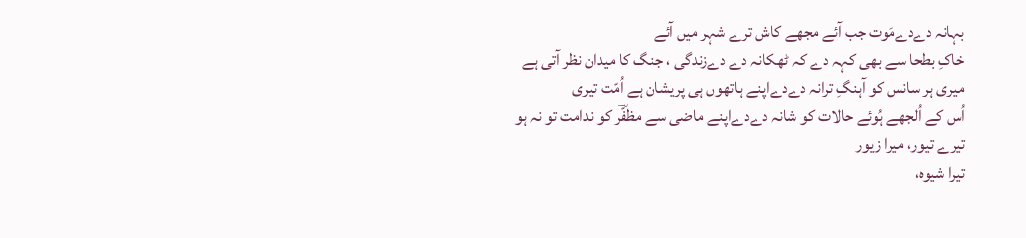بہانہ دےدےمَوت جب آئے مجھے کاش ترے شہر میں آئے
خاکِ بطحا سے بھی کہہ دے کہ ٹھکانہ دے دےزندگی ، جنگ کا میدان نظر آتی ہے
میری ہر سانس کو آہنگِ ترانہ دےدےاپنے ہاتھوں ہی پریشان ہے اُمّت تیری
اُس کے اُلجھے ہُوئے حالات کو شانہ دےدےاپنے ماضی سے مظفّؔر کو ندامت تو نہ ہو
تیرے تیور، میرا زیور
تیرا شیوہ،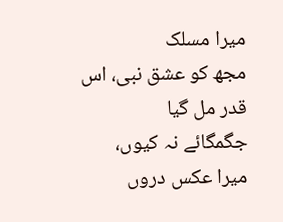میرا مسلک
مجھ کو عشق نبی، اس قدر مل گیا
جگمگائے نہ کیوں، میرا عکس دروں